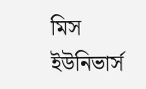মিস ইউনিভার্স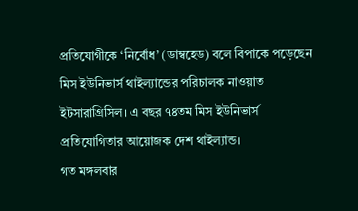প্রতিযোগীকে ‘নির্বোধ’ (ডাম্বহেড) বলে বিপাকে পড়েছেন মিস ইউনিভার্স থাইল্যান্ডের পরিচালক নাওয়াত ইটসারাগ্রিসিল। এ বছর ৭৪তম মিস ইউনিভার্স প্রতিযোগিতার আয়োজক দেশ থাইল্যান্ড।
গত মঙ্গলবার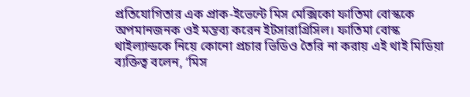প্রতিযোগিতার এক প্রাক-ইভেন্টে মিস মেক্সিকো ফাতিমা বোস্ককে অপমানজনক ওই মন্তব্য করেন ইটসারাগ্রিসিল। ফাতিমা বোস্ক থাইল্যান্ডকে নিয়ে কোনো প্রচার ভিডিও তৈরি না করায় এই থাই মিডিয়া ব্যক্তিত্ব বলেন, ‘মিস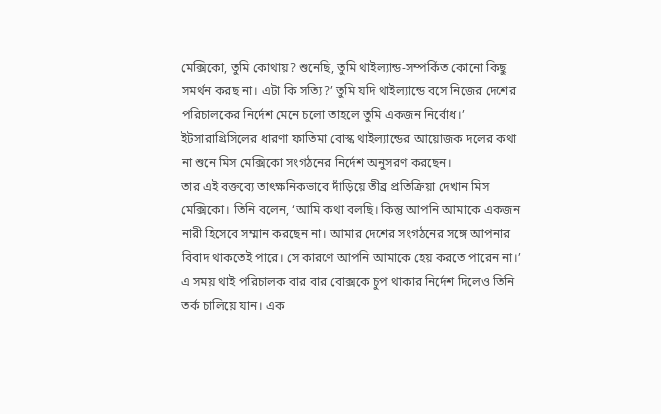মেক্সিকো, তুমি কোথায়? শুনেছি, তুমি থাইল্যান্ড-সম্পর্কিত কোনো কিছু সমর্থন করছ না। এটা কি সত্যি?’ তুমি যদি থাইল্যান্ডে বসে নিজের দেশের পরিচালকের নির্দেশ মেনে চলো তাহলে তুমি একজন নির্বোধ।’
ইটসারাগ্রিসিলের ধারণা ফাতিমা বোস্ক থাইল্যান্ডের আয়োজক দলের কথা না শুনে মিস মেক্সিকো সংগঠনের নির্দেশ অনুসরণ করছেন।
তার এই বক্তব্যে তাৎক্ষনিকভাবে দাঁড়িয়ে তীব্র প্রতিক্রিয়া দেখান মিস মেক্সিকো। তিনি বলেন, ‘আমি কথা বলছি। কিন্তু আপনি আমাকে একজন নারী হিসেবে সম্মান করছেন না। আমার দেশের সংগঠনের সঙ্গে আপনার বিবাদ থাকতেই পারে। সে কারণে আপনি আমাকে হেয় করতে পারেন না।’
এ সময় থাই পরিচালক বার বার বোক্সকে চুপ থাকার নির্দেশ দিলেও তিনি তর্ক চালিয়ে যান। এক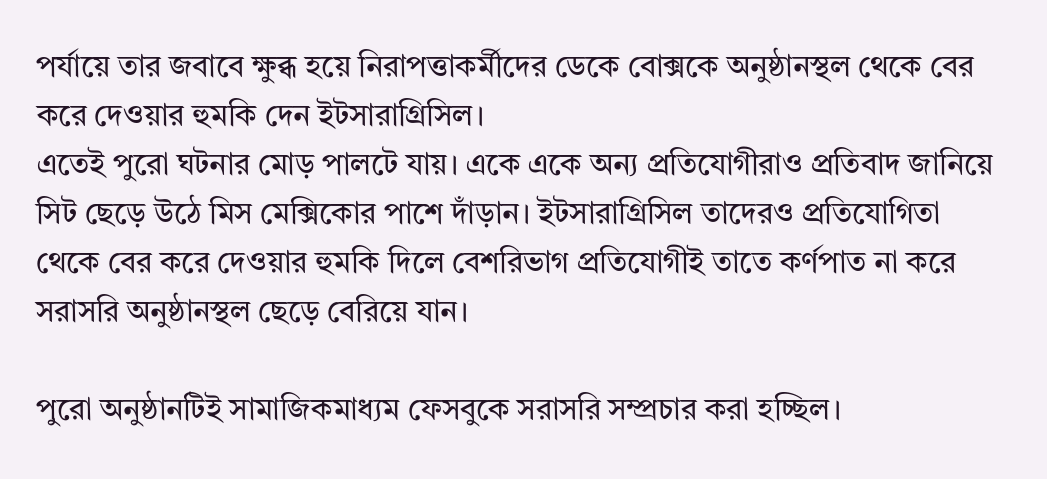পর্যায়ে তার জবাবে ক্ষুব্ধ হয়ে নিরাপত্তাকর্মীদের ডেকে বোক্সকে অনুষ্ঠানস্থল থেকে বের করে দেওয়ার হুমকি দেন ইটসারাগ্রিসিল।
এতেই পুরো ঘটনার মোড় পালটে যায়। একে একে অন্য প্রতিযোগীরাও প্রতিবাদ জানিয়ে সিট ছেড়ে উঠে মিস মেক্সিকোর পাশে দাঁড়ান। ইটসারাগ্রিসিল তাদেরও প্রতিযোগিতা থেকে বের করে দেওয়ার হুমকি দিলে বেশরিভাগ প্রতিযোগীই তাতে কর্ণপাত না করে সরাসরি অনুষ্ঠানস্থল ছেড়ে বেরিয়ে যান।

পুরো অনুষ্ঠানটিই সামাজিকমাধ্যম ফেসবুকে সরাসরি সম্প্রচার করা হচ্ছিল।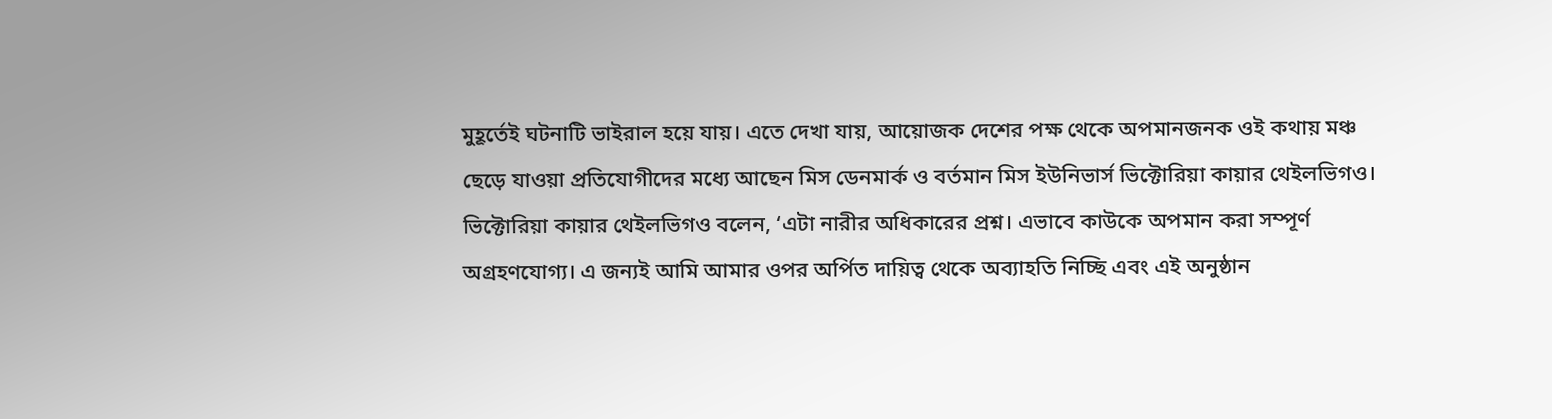মুহূর্তেই ঘটনাটি ভাইরাল হয়ে যায়। এতে দেখা যায়, আয়োজক দেশের পক্ষ থেকে অপমানজনক ওই কথায় মঞ্চ ছেড়ে যাওয়া প্রতিযোগীদের মধ্যে আছেন মিস ডেনমার্ক ও বর্তমান মিস ইউনিভার্স ভিক্টোরিয়া কায়ার থেইলভিগও।
ভিক্টোরিয়া কায়ার থেইলভিগও বলেন, ‘এটা নারীর অধিকারের প্রশ্ন। এভাবে কাউকে অপমান করা সম্পূর্ণ অগ্রহণযোগ্য। এ জন্যই আমি আমার ওপর অর্পিত দায়িত্ব থেকে অব্যাহতি নিচ্ছি এবং এই অনুষ্ঠান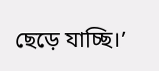ছেড়ে যাচ্ছি।’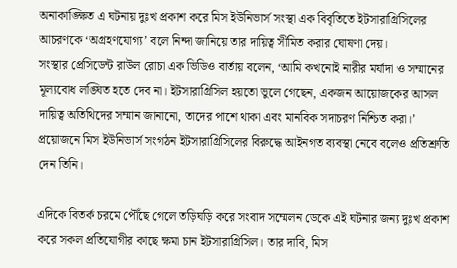অনাকাঙ্ক্ষিত এ ঘটনায় দুঃখ প্রকাশ করে মিস ইউনিভার্স সংস্থা এক বিবৃতিতে ইটসারাগ্রিসিলের আচরণকে ‘অগ্রহণযোগ্য’ বলে নিন্দা জানিয়ে তার দায়িত্ব সীমিত করার ঘোষণা দেয়।
সংস্থার প্রেসিডেন্ট রাউল রোচা এক ভিডিও বার্তায় বলেন, ‘আমি কখনোই নারীর মর্যাদা ও সম্মানের মূল্যবোধ লঙ্ঘিত হতে দেব না। ইটসারাগ্রিসিল হয়তো ভুলে গেছেন, একজন আয়োজকের আসল দায়িত্ব অতিথিদের সম্মান জানানো, তাদের পাশে থাকা এবং মানবিক সদাচরণ নিশ্চিত করা।’ প্রয়োজনে মিস ইউনিভার্স সংগঠন ইটসারাগ্রিসিলের বিরুদ্ধে আইনগত ব্যবস্থা নেবে বলেও প্রতিশ্রুতি দেন তিনি।

এদিকে বিতর্ক চরমে পৌঁছে গেলে তড়িঘড়ি করে সংবাদ সম্মেলন ডেকে এই ঘটনার জন্য দুঃখ প্রকাশ করে সকল প্রতিযোগীর কাছে ক্ষমা চান ইটসারাগ্রিসিল। তার দাবি, মিস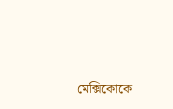মেক্সিকোকে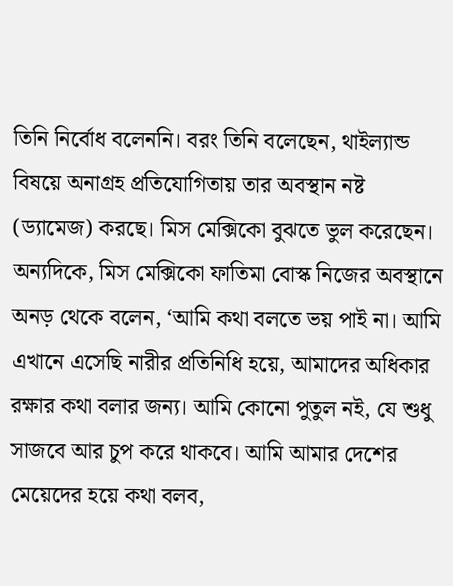তিনি নির্বোধ বলেননি। বরং তিনি বলেছেন, থাইল্যান্ড বিষয়ে অনাগ্রহ প্রতিযোগিতায় তার অবস্থান নষ্ট (ড্যামেজ) করছে। মিস মেক্সিকো বুঝতে ভুল করেছেন।
অন্যদিকে, মিস মেক্সিকো ফাতিমা বোস্ক নিজের অবস্থানে অনড় থেকে বলেন, ‘আমি কথা বলতে ভয় পাই না। আমি এখানে এসেছি নারীর প্রতিনিধি হয়ে, আমাদের অধিকার রক্ষার কথা বলার জন্য। আমি কোনো পুতুল নই, যে শুধু সাজবে আর চুপ করে থাকবে। আমি আমার দেশের মেয়েদের হয়ে কথা বলব,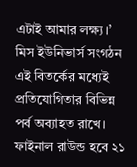এটাই আমার লক্ষ্য।’
মিস ইউনিভার্স সংগঠন এই বিতর্কের মধ্যেই প্রতিযোগিতার বিভিন্ন পর্ব অব্যাহত রাখে। ফাইনাল রাউন্ড হবে ২১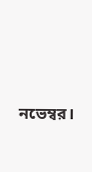নভেম্বর।